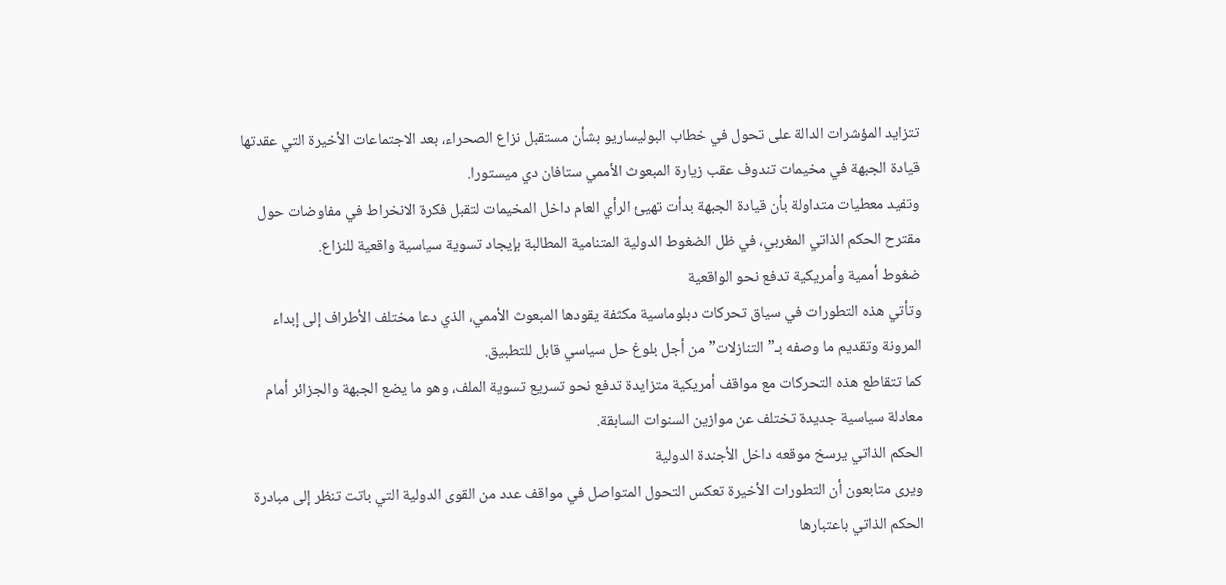تتزايد المؤشرات الدالة على تحول في خطاب البوليساريو بشأن مستقبل نزاع الصحراء، بعد الاجتماعات الأخيرة التي عقدتها قيادة الجبهة في مخيمات تندوف عقب زيارة المبعوث الأممي ستافان دي ميستورا.
وتفيد معطيات متداولة بأن قيادة الجبهة بدأت تهيئ الرأي العام داخل المخيمات لتقبل فكرة الانخراط في مفاوضات حول مقترح الحكم الذاتي المغربي، في ظل الضغوط الدولية المتنامية المطالبة بإيجاد تسوية سياسية واقعية للنزاع.
ضغوط أممية وأمريكية تدفع نحو الواقعية
وتأتي هذه التطورات في سياق تحركات دبلوماسية مكثفة يقودها المبعوث الأممي، الذي دعا مختلف الأطراف إلى إبداء المرونة وتقديم ما وصفه بـ”التنازلات” من أجل بلوغ حل سياسي قابل للتطبيق.
كما تتقاطع هذه التحركات مع مواقف أمريكية متزايدة تدفع نحو تسريع تسوية الملف، وهو ما يضع الجبهة والجزائر أمام معادلة سياسية جديدة تختلف عن موازين السنوات السابقة.
الحكم الذاتي يرسخ موقعه داخل الأجندة الدولية
ويرى متابعون أن التطورات الأخيرة تعكس التحول المتواصل في مواقف عدد من القوى الدولية التي باتت تنظر إلى مبادرة الحكم الذاتي باعتبارها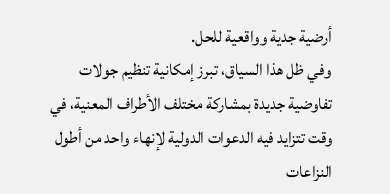أرضية جدية وواقعية للحل.
وفي ظل هذا السياق، تبرز إمكانية تنظيم جولات تفاوضية جديدة بمشاركة مختلف الأطراف المعنية، في وقت تتزايد فيه الدعوات الدولية لإنهاء واحد من أطول النزاعات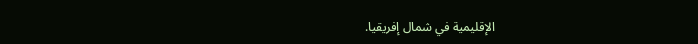الإقليمية في شمال إفريقيا.